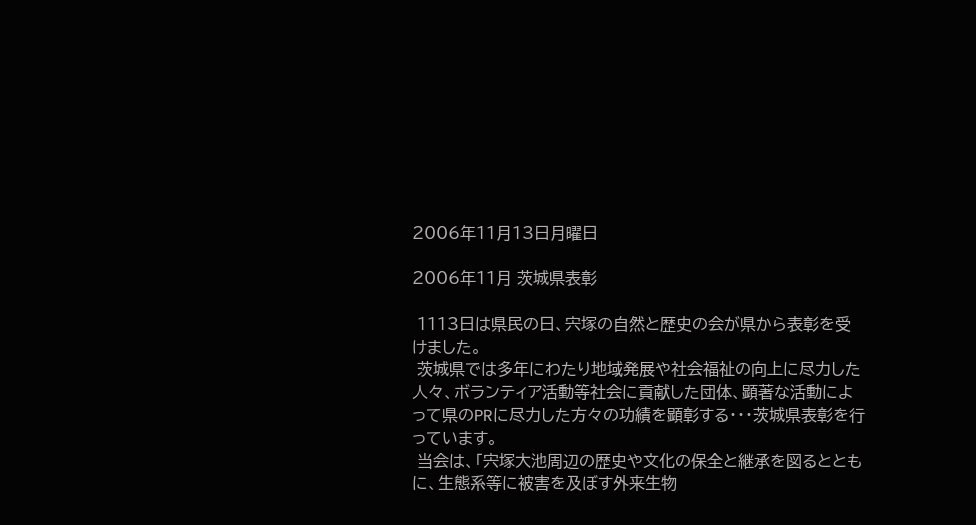2006年11月13日月曜日

2006年11月 茨城県表彰

 1113日は県民の日、宍塚の自然と歴史の会が県から表彰を受けました。
 茨城県では多年にわたり地域発展や社会福祉の向上に尽力した人々、ボランティア活動等社会に貢献した団体、顕著な活動によって県のPRに尽力した方々の功績を顕彰する・・・茨城県表彰を行っています。
 当会は、「宍塚大池周辺の歴史や文化の保全と継承を図るとともに、生態系等に被害を及ぼす外来生物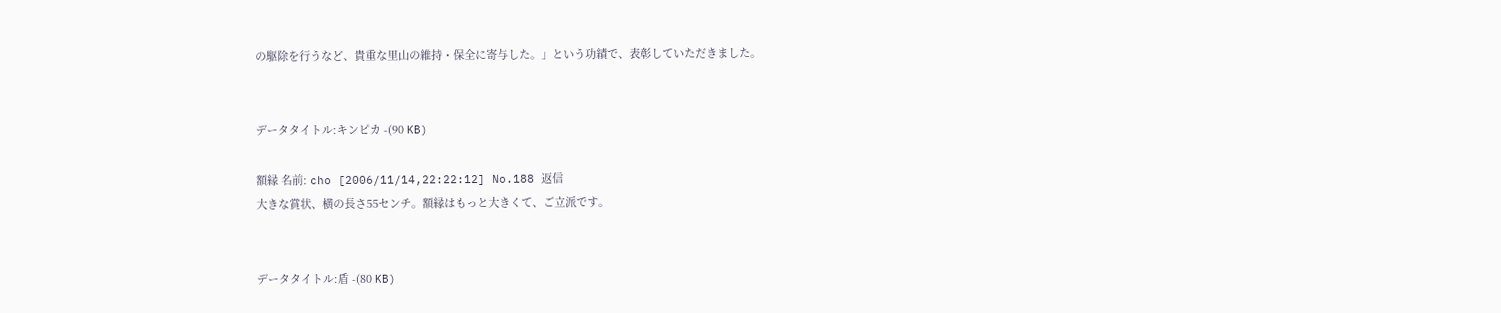の駆除を行うなど、貴重な里山の維持・保全に寄与した。」という功績で、表彰していただきました。


データタイトル:キンピカ -(90 KB)

額縁 名前: cho [2006/11/14,22:22:12] No.188 返信
大きな賞状、横の長さ55センチ。額縁はもっと大きくて、ご立派です。


データタイトル:盾 -(80 KB)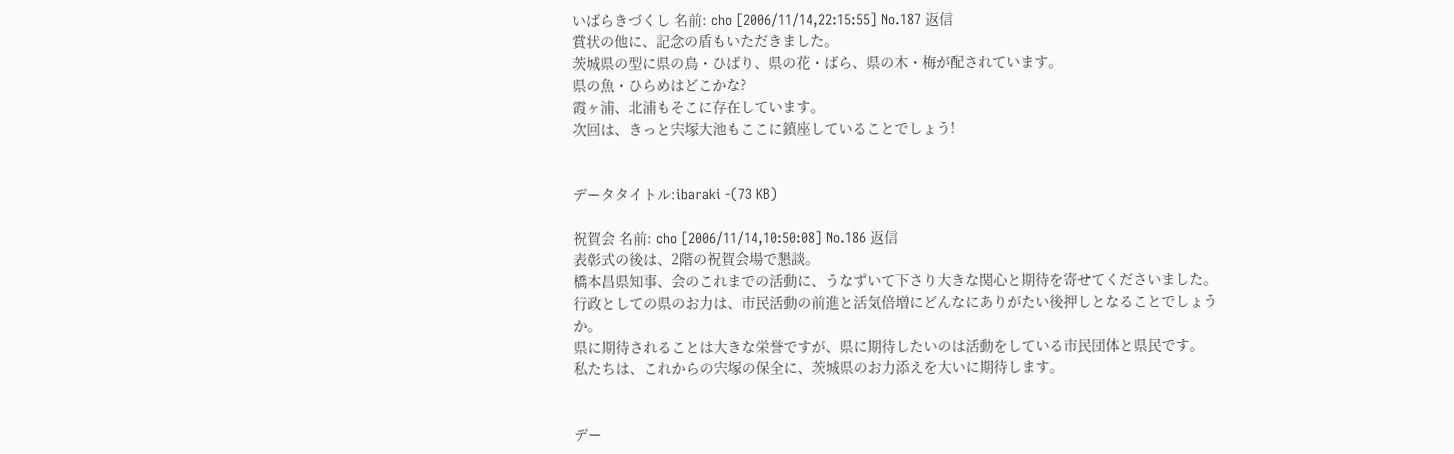いばらきづくし 名前: cho [2006/11/14,22:15:55] No.187 返信
賞状の他に、記念の盾もいただきました。
茨城県の型に県の鳥・ひばり、県の花・ばら、県の木・梅が配されています。
県の魚・ひらめはどこかな?
霞ヶ浦、北浦もそこに存在しています。
次回は、きっと宍塚大池もここに鎮座していることでしょう!


データタイトル:ibaraki -(73 KB)

祝賀会 名前: cho [2006/11/14,10:50:08] No.186 返信
表彰式の後は、2階の祝賀会場で懇談。
橋本昌県知事、会のこれまでの活動に、うなずいて下さり大きな関心と期待を寄せてくださいました。
行政としての県のお力は、市民活動の前進と活気倍増にどんなにありがたい後押しとなることでしょうか。
県に期待されることは大きな栄誉ですが、県に期待したいのは活動をしている市民団体と県民です。
私たちは、これからの宍塚の保全に、茨城県のお力添えを大いに期待します。


デー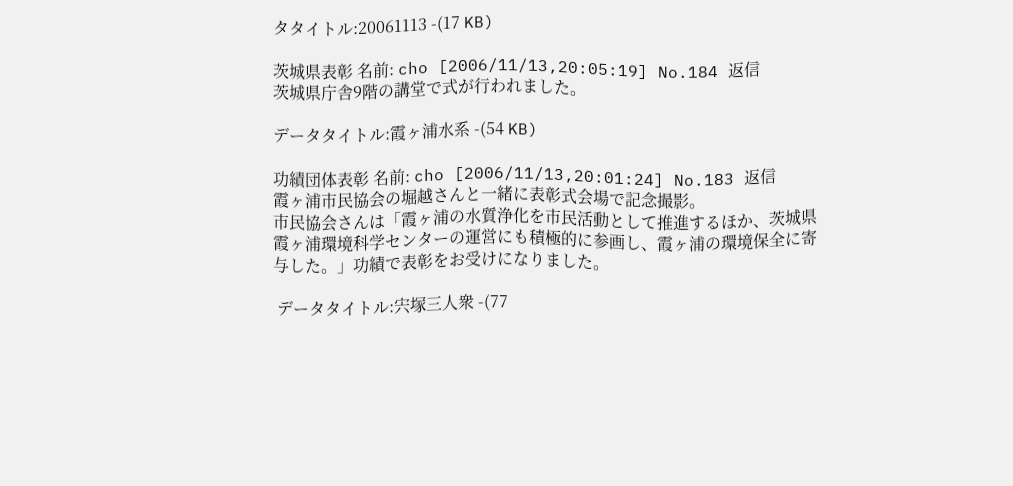タタイトル:20061113 -(17 KB)

茨城県表彰 名前: cho [2006/11/13,20:05:19] No.184 返信
茨城県庁舎9階の講堂で式が行われました。

データタイトル:霞ヶ浦水系 -(54 KB)

功績団体表彰 名前: cho [2006/11/13,20:01:24] No.183 返信
霞ヶ浦市民協会の堀越さんと一緒に表彰式会場で記念撮影。
市民協会さんは「霞ヶ浦の水質浄化を市民活動として推進するほか、茨城県霞ヶ浦環境科学センターの運営にも積極的に参画し、霞ヶ浦の環境保全に寄与した。」功績で表彰をお受けになりました。

 データタイトル:宍塚三人衆 -(77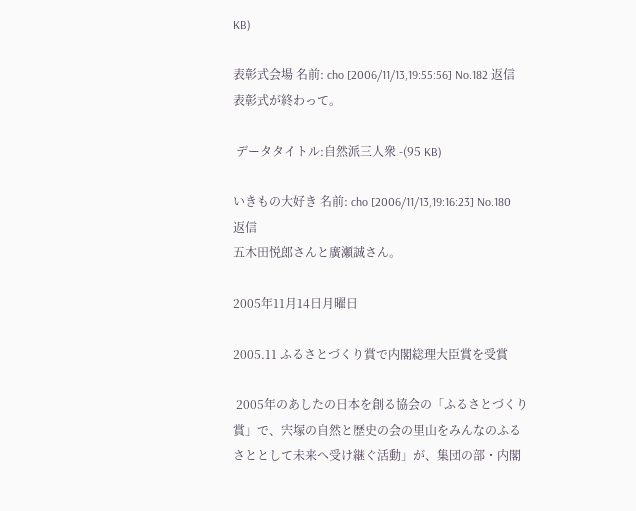KB)

表彰式会場 名前: cho [2006/11/13,19:55:56] No.182 返信
表彰式が終わって。

 データタイトル:自然派三人衆 -(95 KB)

いきもの大好き 名前: cho [2006/11/13,19:16:23] No.180 返信
五木田悦郎さんと廣瀬誠さん。

2005年11月14日月曜日

2005.11 ふるさとづくり賞で内閣総理大臣賞を受賞

 2005年のあしたの日本を創る協会の「ふるさとづくり賞」で、宍塚の自然と歴史の会の里山をみんなのふるさととして未来へ受け継ぐ活動」が、集団の部・内閣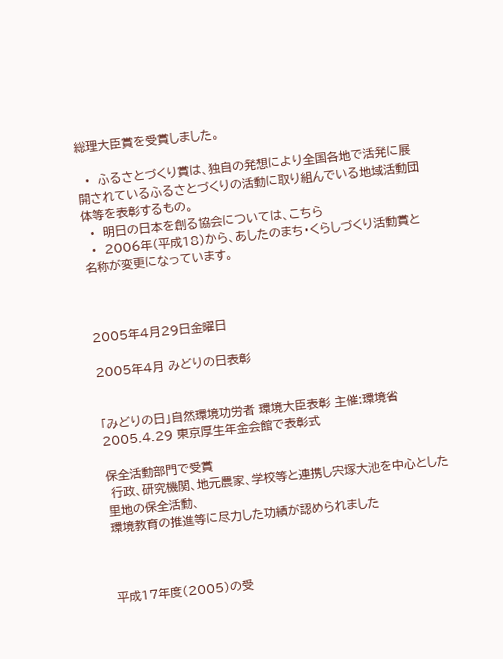総理大臣賞を受賞しました。

  •  ふるさとづくり賞は、独自の発想により全国各地で活発に展開されているふるさとづくりの活動に取り組んでいる地域活動団体等を表彰するもの。
  •  明日の日本を創る協会については、こちら
  •  2006年(平成18)から、あしたのまち・くらしづくり活動賞と名称が変更になっています。



2005年4月29日金曜日

2005年4月 みどりの日表彰


「みどりの日」自然環境功労者 環境大臣表彰 主催:環境省
2005.4.29 東京厚生年金会館で表彰式

保全活動部門で受賞
 行政、研究機関、地元農家、学校等と連携し宍塚大池を中心とした里地の保全活動、
環境教育の推進等に尽力した功績が認められました



平成17年度(2005)の受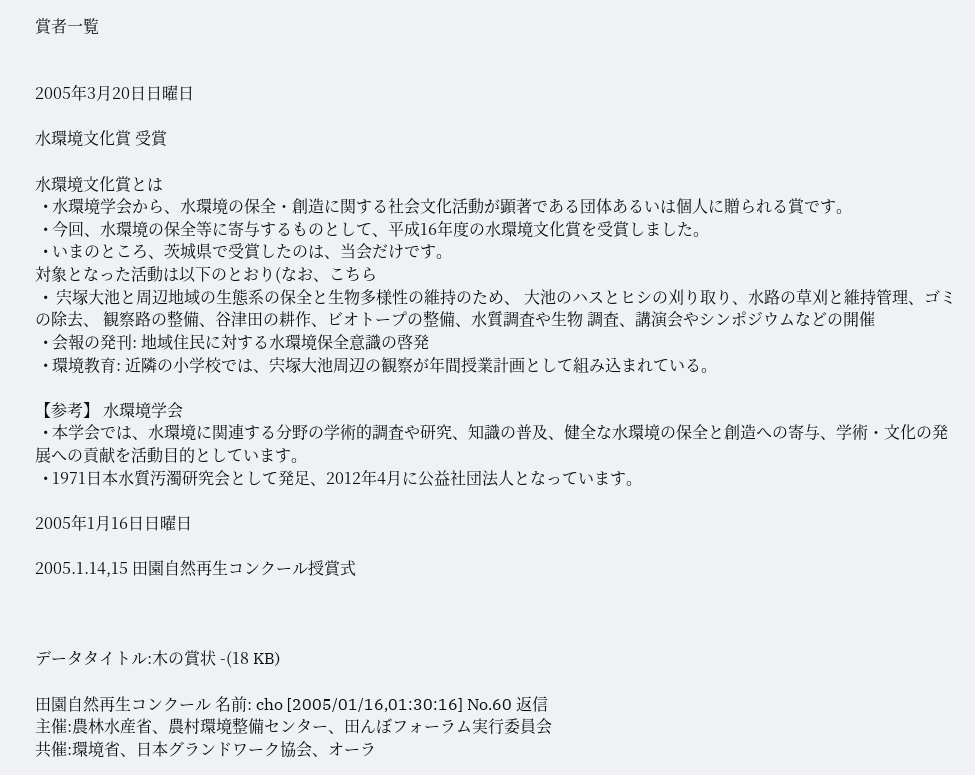賞者一覧


2005年3月20日日曜日

水環境文化賞 受賞

水環境文化賞とは
  • 水環境学会から、水環境の保全・創造に関する社会文化活動が顕著である団体あるいは個人に贈られる賞です。
  • 今回、水環境の保全等に寄与するものとして、平成16年度の水環境文化賞を受賞しました。
  • いまのところ、茨城県で受賞したのは、当会だけです。
対象となった活動は以下のとおり(なお、こちら
  •  宍塚大池と周辺地域の生態系の保全と生物多様性の維持のため、 大池のハスとヒシの刈り取り、水路の草刈と維持管理、ゴミの除去、 観察路の整備、谷津田の耕作、ビオトープの整備、水質調査や生物 調査、講演会やシンポジウムなどの開催
  • 会報の発刊: 地域住民に対する水環境保全意識の啓発
  • 環境教育: 近隣の小学校では、宍塚大池周辺の観察が年間授業計画として組み込まれている。

【参考】 水環境学会
  • 本学会では、水環境に関連する分野の学術的調査や研究、知識の普及、健全な水環境の保全と創造への寄与、学術・文化の発展への貢献を活動目的としています。
  • 1971日本水質汚濁研究会として発足、2012年4月に公益社団法人となっています。

2005年1月16日日曜日

2005.1.14,15 田園自然再生コンクール授賞式



データタイトル:木の賞状 -(18 KB)

田園自然再生コンクール 名前: cho [2005/01/16,01:30:16] No.60 返信
主催:農林水産省、農村環境整備センター、田んぼフォーラム実行委員会
共催:環境省、日本グランドワーク協会、オーラ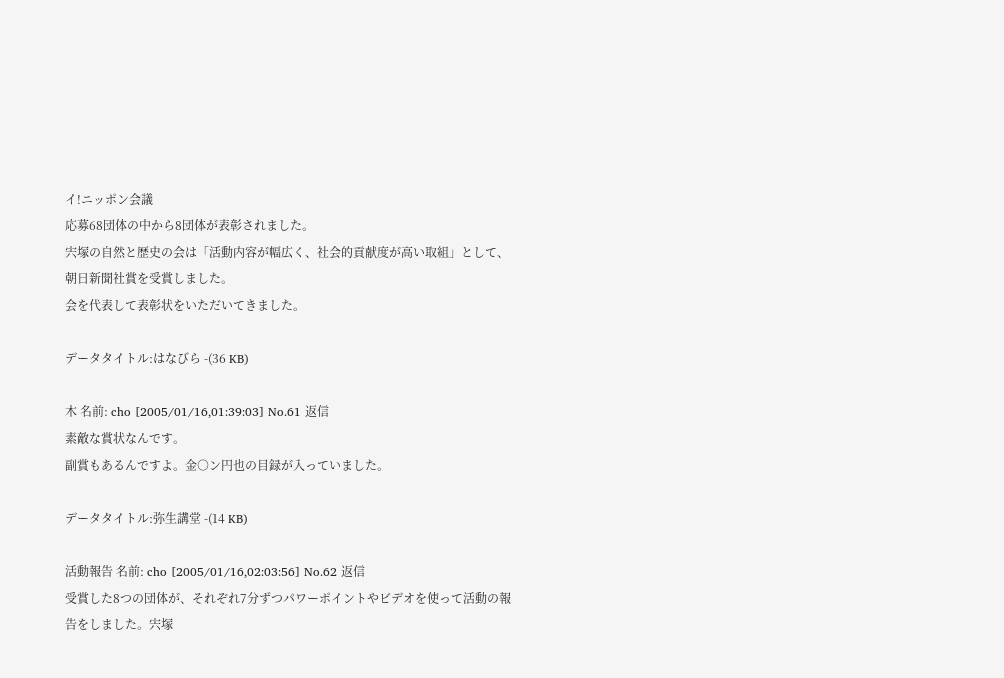イ!ニッポン会議
応募68団体の中から8団体が表彰されました。
宍塚の自然と歴史の会は「活動内容が幅広く、社会的貢献度が高い取組」として、朝日新聞社賞を受賞しました。
会を代表して表彰状をいただいてきました。

データタイトル:はなびら -(36 KB)

木 名前: cho [2005/01/16,01:39:03] No.61 返信
素敵な賞状なんです。
副賞もあるんですよ。金○ン円也の目録が入っていました。

データタイトル:弥生講堂 -(14 KB)

活動報告 名前: cho [2005/01/16,02:03:56] No.62 返信
受賞した8つの団体が、それぞれ7分ずつパワーポイントやビデオを使って活動の報告をしました。宍塚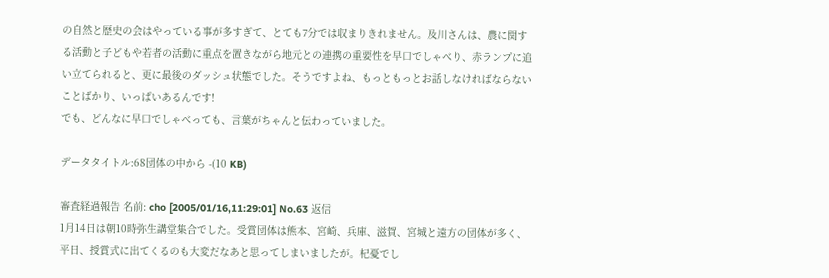の自然と歴史の会はやっている事が多すぎて、とても7分では収まりきれません。及川さんは、農に関する活動と子どもや若者の活動に重点を置きながら地元との連携の重要性を早口でしゃべり、赤ランプに追い立てられると、更に最後のダッシュ状態でした。そうですよね、もっともっとお話しなければならないことばかり、いっぱいあるんです!
でも、どんなに早口でしゃべっても、言葉がちゃんと伝わっていました。

データタイトル:68団体の中から -(10 KB)

審査経過報告 名前: cho [2005/01/16,11:29:01] No.63 返信
1月14日は朝10時弥生講堂集合でした。受賞団体は熊本、宮崎、兵庫、滋賀、宮城と遠方の団体が多く、平日、授賞式に出てくるのも大変だなあと思ってしまいましたが。杞憂でし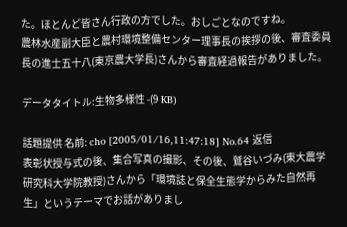た。ほとんど皆さん行政の方でした。おしごとなのですね。
農林水産副大臣と農村環境整備センター理事長の挨拶の後、審査委員長の進士五十八(東京農大学長)さんから審査経過報告がありました。

データタイトル:生物多様性 -(9 KB)

話題提供 名前: cho [2005/01/16,11:47:18] No.64 返信
表彰状授与式の後、集合写真の撮影、その後、鷲谷いづみ(東大農学研究科大学院教授)さんから「環境誌と保全生態学からみた自然再生」というテーマでお話がありまし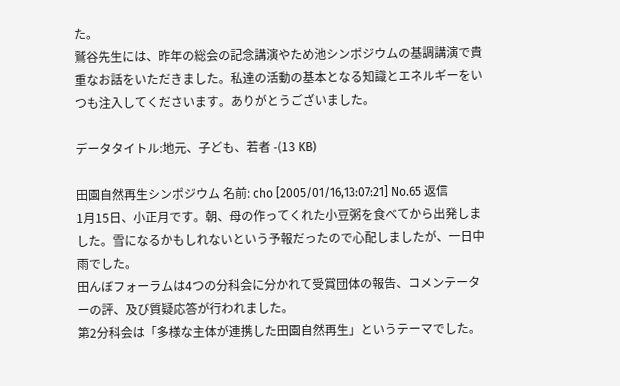た。
鷲谷先生には、昨年の総会の記念講演やため池シンポジウムの基調講演で貴重なお話をいただきました。私達の活動の基本となる知識とエネルギーをいつも注入してくださいます。ありがとうございました。

データタイトル:地元、子ども、若者 -(13 KB)

田園自然再生シンポジウム 名前: cho [2005/01/16,13:07:21] No.65 返信
1月15日、小正月です。朝、母の作ってくれた小豆粥を食べてから出発しました。雪になるかもしれないという予報だったので心配しましたが、一日中雨でした。
田んぼフォーラムは4つの分科会に分かれて受賞団体の報告、コメンテーターの評、及び質疑応答が行われました。
第2分科会は「多様な主体が連携した田園自然再生」というテーマでした。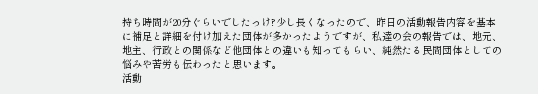持ち時間が20分ぐらいでしたっけ?少し長くなったので、昨日の活動報告内容を基本に補足と詳細を付け加えた団体が多かったようですが、私達の会の報告では、地元、地主、行政との関係など他団体との違いも知ってもらい、純然たる民間団体としての悩みや苦労も伝わったと思います。
活動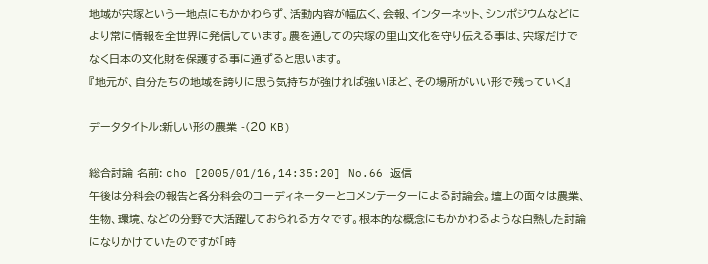地域が宍塚という一地点にもかかわらず、活動内容が幅広く、会報、インターネット、シンポジウムなどにより常に情報を全世界に発信しています。農を通しての宍塚の里山文化を守り伝える事は、宍塚だけでなく日本の文化財を保護する事に通ずると思います。
『地元が、自分たちの地域を誇りに思う気持ちが強ければ強いほど、その場所がいい形で残っていく』

データタイトル:新しい形の農業 -(20 KB)

総合討論 名前: cho [2005/01/16,14:35:20] No.66 返信
午後は分科会の報告と各分科会のコーディネーターとコメンテーターによる討論会。壇上の面々は農業、生物、環境、などの分野で大活躍しておられる方々です。根本的な概念にもかかわるような白熱した討論になりかけていたのですが「時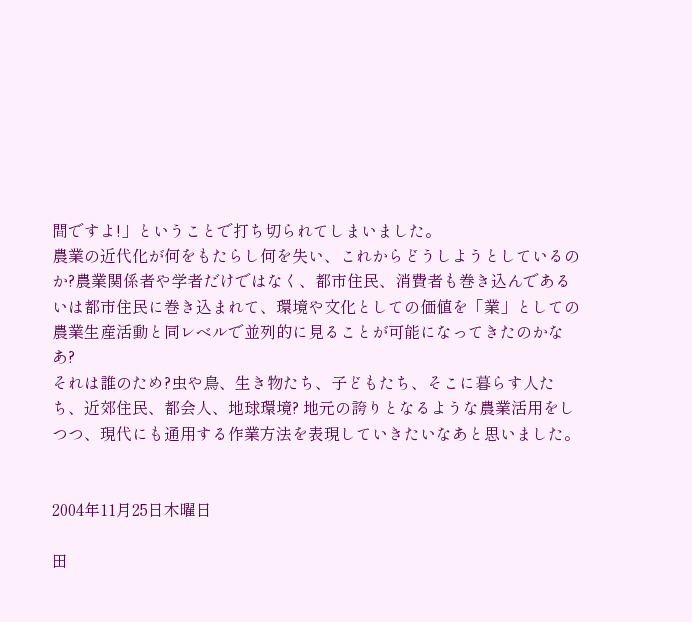間ですよ!」ということで打ち切られてしまいました。
農業の近代化が何をもたらし何を失い、これからどうしようとしているのか?農業関係者や学者だけではなく、都市住民、消費者も巻き込んであるいは都市住民に巻き込まれて、環境や文化としての価値を「業」としての農業生産活動と同レベルで並列的に見ることが可能になってきたのかなあ?
それは誰のため?虫や鳥、生き物たち、子どもたち、そこに暮らす人たち、近郊住民、都会人、地球環境? 地元の誇りとなるような農業活用をしつつ、現代にも通用する作業方法を表現していきたいなあと思いました。


2004年11月25日木曜日

田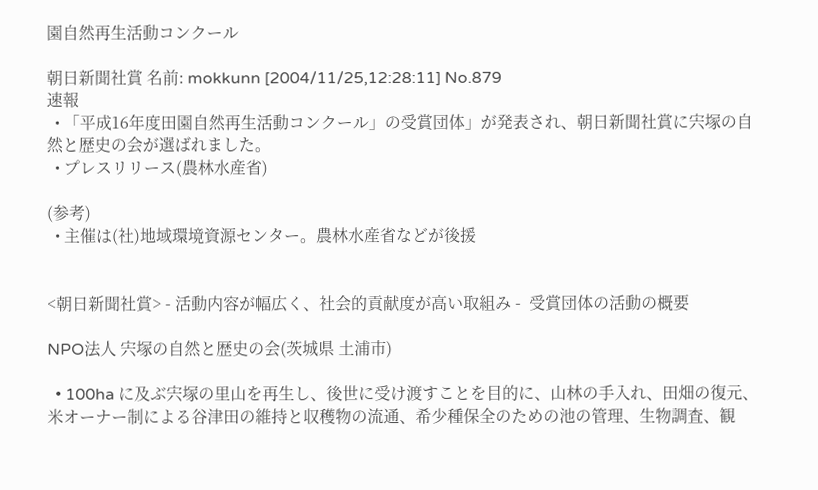園自然再生活動コンクール

朝日新聞社賞 名前: mokkunn [2004/11/25,12:28:11] No.879
速報
  • 「平成16年度田園自然再生活動コンクール」の受賞団体」が発表され、朝日新聞社賞に宍塚の自然と歴史の会が選ばれました。
  • プレスリリース(農林水産省)

(参考)
  • 主催は(社)地域環境資源センター。農林水産省などが後援


<朝日新聞社賞> - 活動内容が幅広く、社会的貢献度が高い取組み -  受賞団体の活動の概要

NPO法人 宍塚の自然と歴史の会(茨城県 土浦市)

  • 100ha に及ぶ宍塚の里山を再生し、後世に受け渡すことを目的に、山林の手入れ、田畑の復元、米オーナー制による谷津田の維持と収穫物の流通、希少種保全のための池の管理、生物調査、観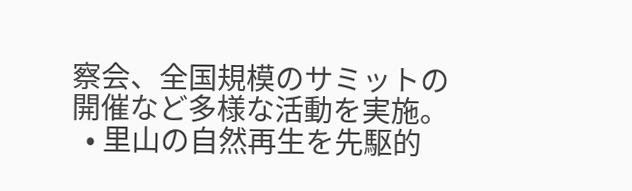察会、全国規模のサミットの開催など多様な活動を実施。
  • 里山の自然再生を先駆的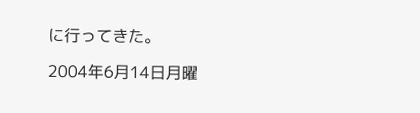に行ってきた。

2004年6月14日月曜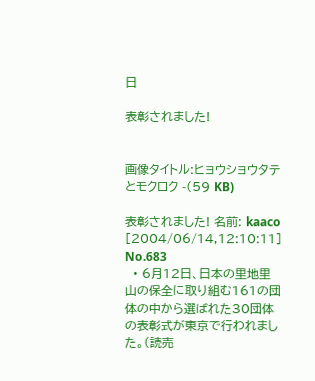日

表彰されました!


画像タイトル:ヒョウショウタテとモクロク -(59 KB)

表彰されました! 名前: kaaco [2004/06/14,12:10:11] No.683
  • 6月12日、日本の里地里山の保全に取り組む161の団体の中から選ばれた30団体の表彰式が東京で行われました。(読売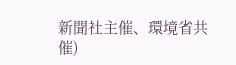新聞社主催、環境省共催)